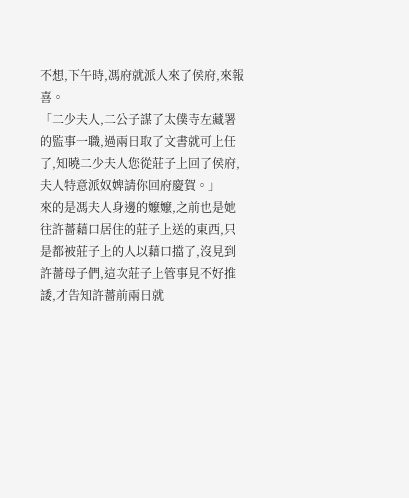不想,下午時,馮府就派人來了侯府,來報喜。
「二少夫人,二公子謀了太僕寺左藏署的監事一職,過兩日取了文書就可上任了,知曉二少夫人您從莊子上回了侯府,夫人特意派奴婢請你回府慶賀。」
來的是馮夫人身邊的嬤嬤,之前也是她往許薔藉口居住的莊子上送的東西,只是都被莊子上的人以藉口擋了,沒見到許薔母子們,這次莊子上管事見不好推諉,才告知許薔前兩日就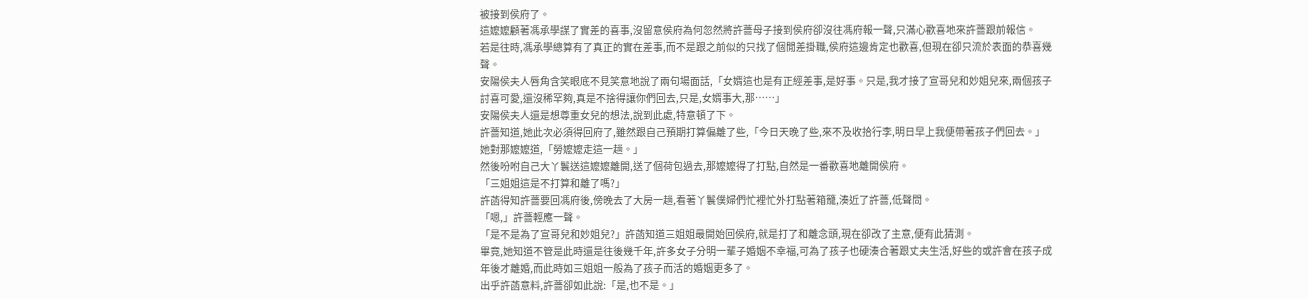被接到侯府了。
這嬤嬤顧著馮承學謀了實差的喜事,沒留意侯府為何忽然將許薔母子接到侯府卻沒往馮府報一聲,只滿心歡喜地來許薔跟前報信。
若是往時,馮承學總算有了真正的實在差事,而不是跟之前似的只找了個閒差掛職,侯府這邊肯定也歡喜,但現在卻只流於表面的恭喜幾聲。
安陽侯夫人唇角含笑眼底不見笑意地說了兩句場面話,「女婿這也是有正經差事,是好事。只是,我才接了宣哥兒和妙姐兒來,兩個孩子討喜可愛,還沒稀罕夠,真是不捨得讓你們回去,只是,女婿事大,那……」
安陽侯夫人還是想尊重女兒的想法,說到此處,特意頓了下。
許薔知道,她此次必須得回府了,雖然跟自己預期打算偏離了些,「今日天晚了些,來不及收拾行李,明日早上我便帶著孩子們回去。」她對那嬤嬤道,「勞嬤嬤走這一趟。」
然後吩咐自己大丫鬟送這嬤嬤離開,送了個荷包過去,那嬤嬤得了打點,自然是一番歡喜地離開侯府。
「三姐姐這是不打算和離了嗎?」
許菡得知許薔要回馮府後,傍晚去了大房一趟,看著丫鬟僕婦們忙裡忙外打點著箱籠,湊近了許薔,低聲問。
「嗯,」許薔輕應一聲。
「是不是為了宣哥兒和妙姐兒?」許菡知道三姐姐最開始回侯府,就是打了和離念頭,現在卻改了主意,便有此猜測。
畢竟,她知道不管是此時還是往後幾千年,許多女子分明一輩子婚姻不幸福,可為了孩子也硬湊合著跟丈夫生活,好些的或許會在孩子成年後才離婚,而此時如三姐姐一般為了孩子而活的婚姻更多了。
出乎許菡意料,許薔卻如此說:「是,也不是。」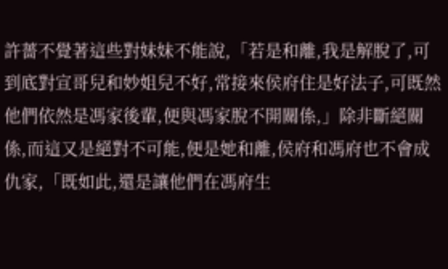許薔不覺著這些對妹妹不能說,「若是和離,我是解脫了,可到底對宣哥兒和妙姐兒不好,常接來侯府住是好法子,可既然他們依然是馮家後輩,便與馮家脫不開關係,」除非斷絕關係,而這又是絕對不可能,便是她和離,侯府和馮府也不會成仇家,「既如此,還是讓他們在馮府生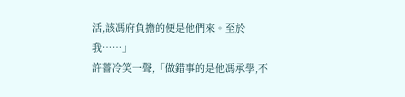活,該馮府負擔的便是他們來。至於我……」
許薔冷笑一聲,「做錯事的是他馮承學,不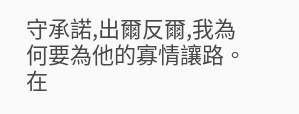守承諾,出爾反爾,我為何要為他的寡情讓路。在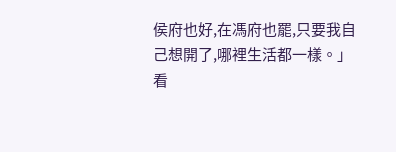侯府也好,在馮府也罷,只要我自己想開了,哪裡生活都一樣。」
看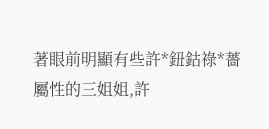著眼前明顯有些許*鈕鈷祿*薔屬性的三姐姐,許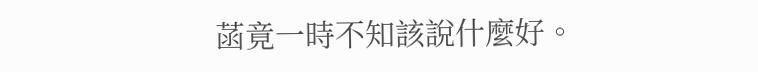菡竟一時不知該說什麼好。